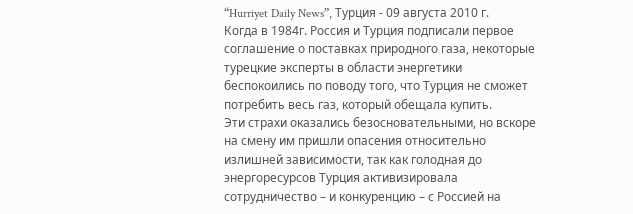“Hurriyet Daily News”, Турция - 09 августа 2010 г.
Когда в 1984г. Россия и Турция подписали первое соглашение о поставках природного газа, некоторые турецкие эксперты в области энергетики беспокоились по поводу того, что Турция не сможет потребить весь газ, который обещала купить.
Эти страхи оказались безосновательными, но вскоре на смену им пришли опасения относительно излишней зависимости, так как голодная до энергоресурсов Турция активизировала сотрудничество – и конкуренцию – с Россией на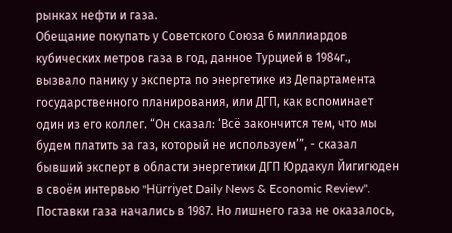рынках нефти и газа.
Обещание покупать у Советского Союза 6 миллиардов кубических метров газа в год, данное Турцией в 1984г., вызвало панику у эксперта по энергетике из Департамента государственного планирования, или ДГП, как вспоминает один из его коллег. “Он сказал: ‘Всё закончится тем, что мы будем платить за газ, который не используем’”, - сказал бывший эксперт в области энергетики ДГП Юрдакул Йигигюден в своём интервью "Hürriyet Daily News & Economic Review".
Поставки газа начались в 1987. Но лишнего газа не оказалось,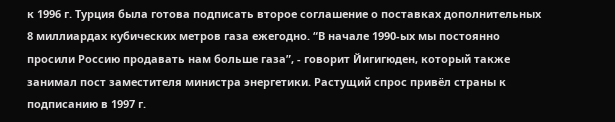к 1996 г. Турция была готова подписать второе соглашение о поставках дополнительных 8 миллиардах кубических метров газа ежегодно. “В начале 1990-ых мы постоянно просили Россию продавать нам больше газа”, - говорит Йигигюден, который также занимал пост заместителя министра энергетики. Растущий спрос привёл страны к подписанию в 1997 г.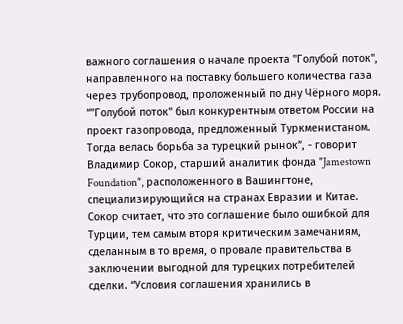важного соглашения о начале проекта "Голубой поток", направленного на поставку большего количества газа через трубопровод, проложенный по дну Чёрного моря.
“"Голубой поток" был конкурентным ответом России на проект газопровода, предложенный Туркменистаном. Тогда велась борьба за турецкий рынок”, - говорит Владимир Сокор, старший аналитик фонда "Jamestown Foundation", расположенного в Вашингтоне, специализирующийся на странах Евразии и Китае. Сокор считает, что это соглашение было ошибкой для Турции, тем самым вторя критическим замечаниям, сделанным в то время, о провале правительства в заключении выгодной для турецких потребителей сделки. “Условия соглашения хранились в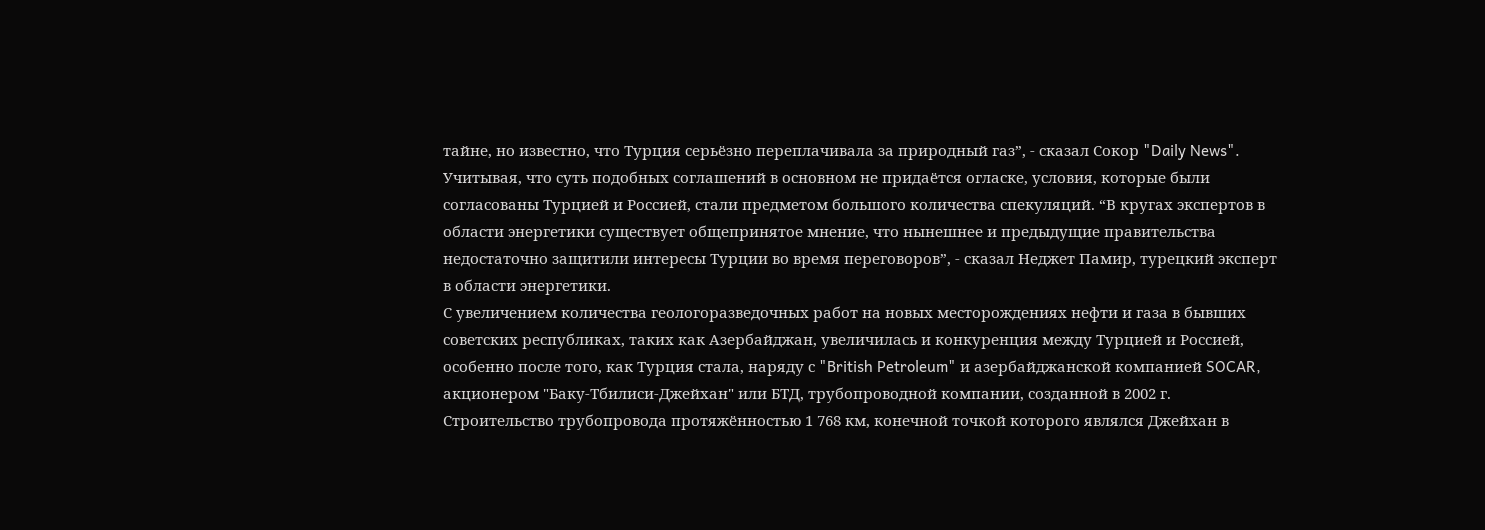тайне, но известно, что Турция серьёзно переплачивала за природный газ”, - сказал Сокор "Daily News".
Учитывая, что суть подобных соглашений в основном не придаётся огласке, условия, которые были согласованы Турцией и Россией, стали предметом большого количества спекуляций. “В кругах экспертов в области энергетики существует общепринятое мнение, что нынешнее и предыдущие правительства недостаточно защитили интересы Турции во время переговоров”, - сказал Неджет Памир, турецкий эксперт в области энергетики.
С увеличением количества геологоразведочных работ на новых месторождениях нефти и газа в бывших советских республиках, таких как Азербайджан, увеличилась и конкуренция между Турцией и Россией, особенно после того, как Турция стала, наряду с "British Petroleum" и азербайджанской компанией SOCAR, акционером "Баку-Тбилиси-Джейхан" или БТД, трубопроводной компании, созданной в 2002 г. Строительство трубопровода протяжённостью 1 768 км, конечной точкой которого являлся Джейхан в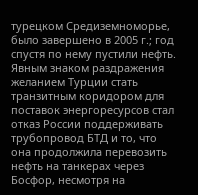турецком Средиземноморье, было завершено в 2005 г.; год спустя по нему пустили нефть. Явным знаком раздражения желанием Турции стать транзитным коридором для поставок энергоресурсов стал отказ России поддерживать трубопровод БТД и то, что она продолжила перевозить нефть на танкерах через Босфор, несмотря на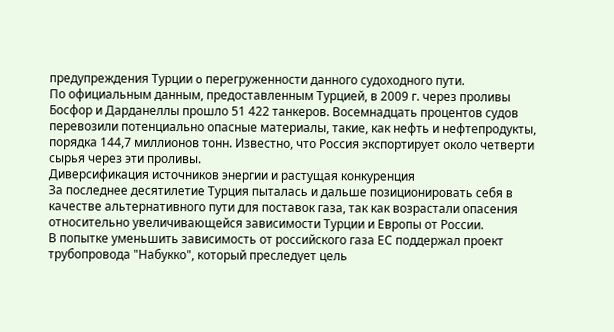предупреждения Турции o перегруженности данного судоходного пути.
По официальным данным, предоставленным Турцией, в 2009 г. через проливы Босфор и Дарданеллы прошло 51 422 танкеров. Восемнадцать процентов судов перевозили потенциально опасные материалы, такие, как нефть и нефтепродукты, порядка 144,7 миллионов тонн. Известно, что Россия экспортирует около четверти сырья через эти проливы.
Диверсификация источников энергии и растущая конкуренция
За последнее десятилетие Турция пыталась и дальше позиционировать себя в качестве альтернативного пути для поставок газа, так как возрастали опасения относительно увеличивающейся зависимости Турции и Европы от России.
В попытке уменьшить зависимость от российского газа ЕС поддержал проект трубопровода "Набукко", который преследует цель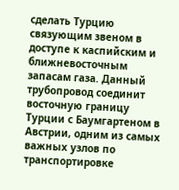сделать Турцию связующим звеном в доступе к каспийским и ближневосточным запасам газа. Данный трубопровод соединит восточную границу Турции с Баумгартеном в Австрии, одним из самых важных узлов по транспортировке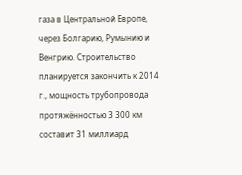газа в Центральной Европе, через Болгарию, Румынию и Венгрию. Строительство планируется закончить к 2014 г., мощность трубопровода протяжённостью 3 300 км составит 31 миллиард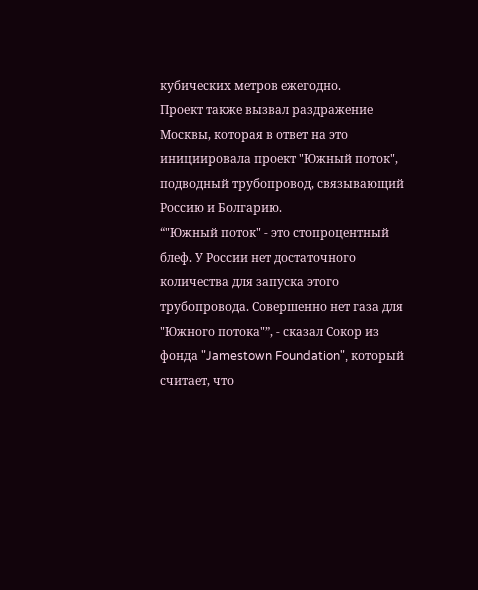кубических метров ежегодно.
Проект также вызвал раздражение Москвы, которая в ответ на это инициировала проект "Южный поток", подводный трубопровод, связывающий Россию и Болгарию.
“"Южный поток" - это стопроцентный блеф. У России нет достаточного количества для запуска этого трубопровода. Совершенно нет газа для "Южного потока"”, - сказал Сокор из фонда "Jamestown Foundation", который считает, что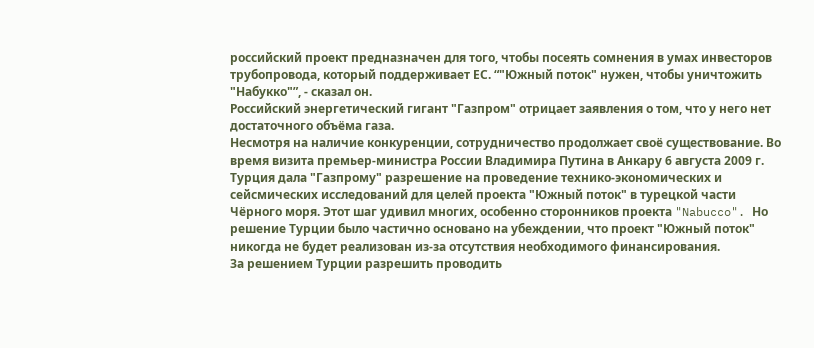российский проект предназначен для того, чтобы посеять сомнения в умах инвесторов трубопровода, который поддерживает ЕС. “"Южный поток" нужен, чтобы уничтожить "Набукко"”, - сказал он.
Российский энергетический гигант "Газпром" отрицает заявления о том, что у него нет достаточного объёма газа.
Несмотря на наличие конкуренции, сотрудничество продолжает своё существование. Во время визита премьер-министра России Владимира Путина в Анкару 6 августа 2009 г. Турция дала "Газпрому" разрешение на проведение технико-экономических и сейсмических исследований для целей проекта "Южный поток" в турецкой части Чёрного моря. Этот шаг удивил многих, особенно сторонников проекта "Nabucco". Но решение Турции было частично основано на убеждении, что проект "Южный поток" никогда не будет реализован из-за отсутствия необходимого финансирования.
За решением Турции разрешить проводить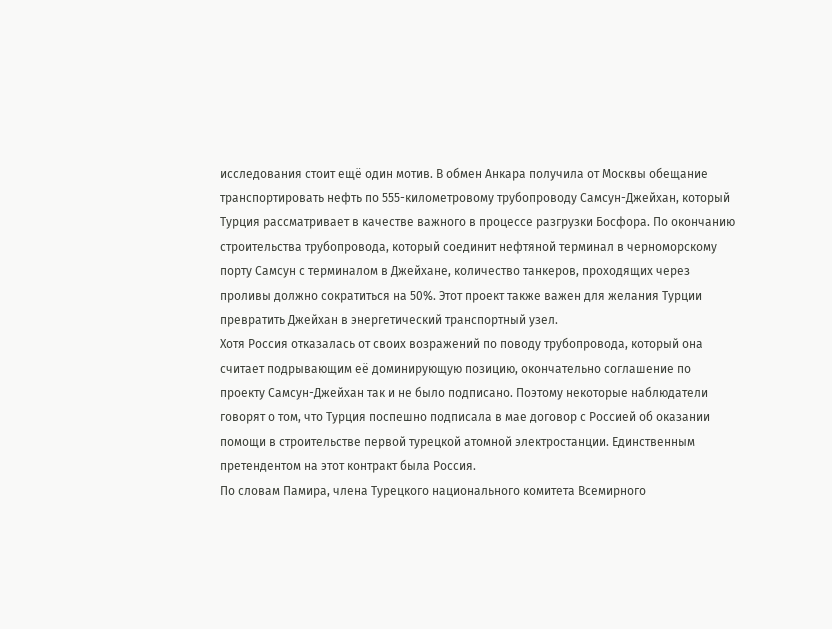исследования стоит ещё один мотив. В обмен Анкара получила от Москвы обещание транспортировать нефть по 555-километровому трубопроводу Самсун-Джейхан, который Турция рассматривает в качестве важного в процессе разгрузки Босфора. По окончанию строительства трубопровода, который соединит нефтяной терминал в черноморскому порту Самсун с терминалом в Джейхане, количество танкеров, проходящих через проливы должно сократиться на 50%. Этот проект также важен для желания Турции превратить Джейхан в энергетический транспортный узел.
Хотя Россия отказалась от своих возражений по поводу трубопровода, который она считает подрывающим её доминирующую позицию, окончательно соглашение по проекту Самсун-Джейхан так и не было подписано. Поэтому некоторые наблюдатели говорят о том, что Турция поспешно подписала в мае договор с Россией об оказании помощи в строительстве первой турецкой атомной электростанции. Единственным претендентом на этот контракт была Россия.
По словам Памира, члена Турецкого национального комитета Всемирного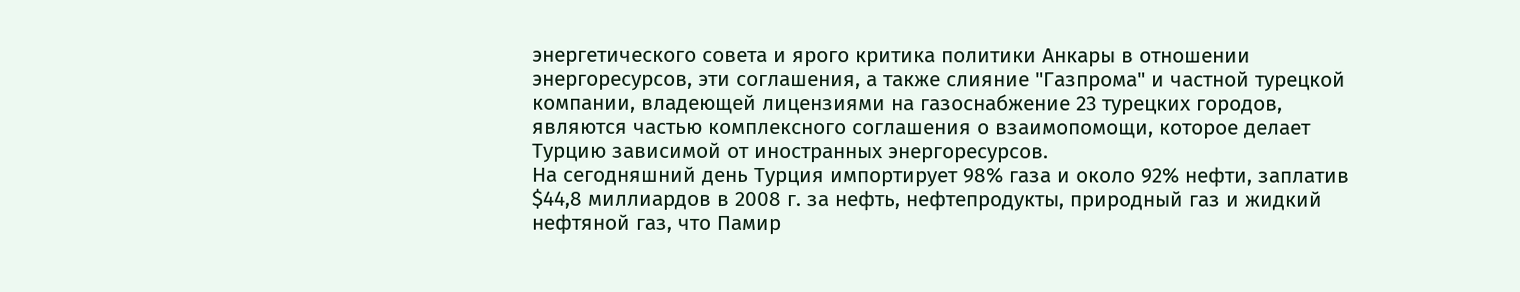энергетического совета и ярого критика политики Анкары в отношении энергоресурсов, эти соглашения, а также слияние "Газпрома" и частной турецкой компании, владеющей лицензиями на газоснабжение 23 турецких городов, являются частью комплексного соглашения о взаимопомощи, которое делает Турцию зависимой от иностранных энергоресурсов.
На сегодняшний день Турция импортирует 98% газа и около 92% нефти, заплатив $44,8 миллиардов в 2008 г. за нефть, нефтепродукты, природный газ и жидкий нефтяной газ, что Памир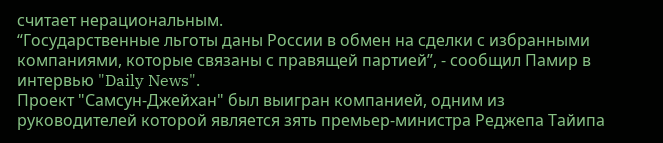считает нерациональным.
“Государственные льготы даны России в обмен на сделки с избранными компаниями, которые связаны с правящей партией”, - сообщил Памир в интервью "Daily News".
Проект "Самсун-Джейхан" был выигран компанией, одним из руководителей которой является зять премьер-министра Реджепа Тайипа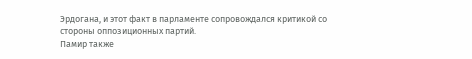Эрдогана, и этот факт в парламенте сопровождался критикой со стороны оппозиционных партий.
Памир также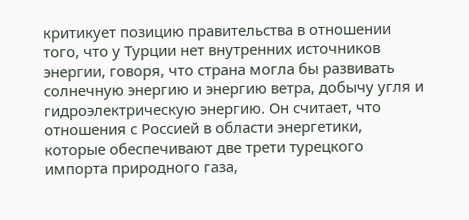критикует позицию правительства в отношении того, что у Турции нет внутренних источников энергии, говоря, что страна могла бы развивать солнечную энергию и энергию ветра, добычу угля и гидроэлектрическую энергию. Он считает, что отношения с Россией в области энергетики, которые обеспечивают две трети турецкого импорта природного газа,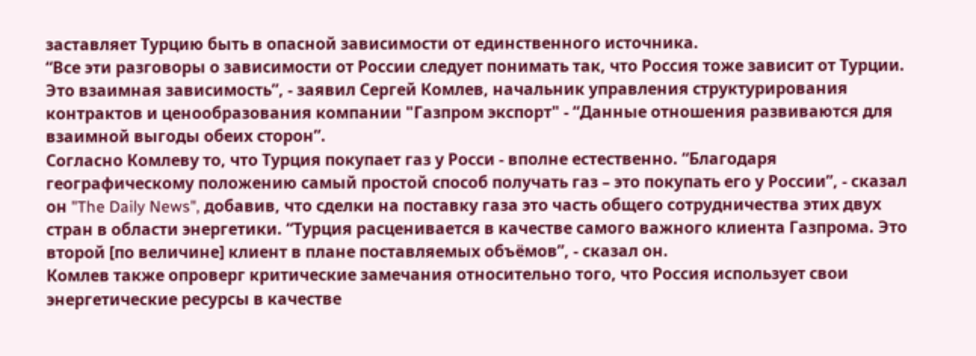заставляет Турцию быть в опасной зависимости от единственного источника.
“Все эти разговоры о зависимости от России следует понимать так, что Россия тоже зависит от Турции. Это взаимная зависимость”, - заявил Сергей Комлев, начальник управления структурирования контрактов и ценообразования компании "Газпром экспорт" - “Данные отношения развиваются для взаимной выгоды обеих сторон”.
Согласно Комлеву то, что Турция покупает газ у Росси - вполне естественно. “Благодаря географическому положению самый простой способ получать газ – это покупать его у России”, - сказал он "The Daily News", добавив, что сделки на поставку газа это часть общего сотрудничества этих двух стран в области энергетики. “Турция расценивается в качестве самого важного клиента Газпрома. Это второй [по величине] клиент в плане поставляемых объёмов”, - сказал он.
Комлев также опроверг критические замечания относительно того, что Россия использует свои энергетические ресурсы в качестве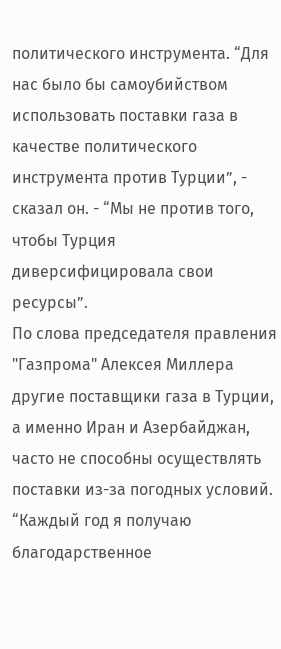политического инструмента. “Для нас было бы самоубийством использовать поставки газа в качестве политического инструмента против Турции”, - сказал он. - “Мы не против того, чтобы Турция диверсифицировала свои ресурсы”.
По слова председателя правления "Газпрома" Алексея Миллера другие поставщики газа в Турции, а именно Иран и Азербайджан, часто не способны осуществлять поставки из-за погодных условий. “Каждый год я получаю благодарственное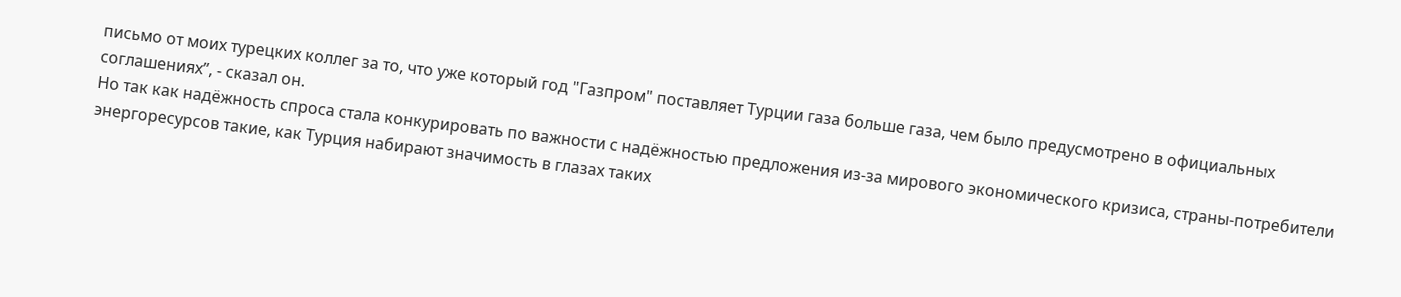письмо от моих турецких коллег за то, что уже который год "Газпром" поставляет Турции газа больше газа, чем было предусмотрено в официальных соглашениях”, - сказал он.
Но так как надёжность спроса стала конкурировать по важности с надёжностью предложения из-за мирового экономического кризиса, страны-потребители энергоресурсов такие, как Турция набирают значимость в глазах таких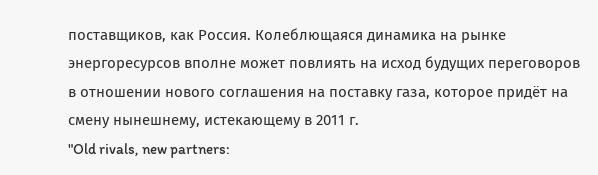поставщиков, как Россия. Колеблющаяся динамика на рынке энергоресурсов вполне может повлиять на исход будущих переговоров в отношении нового соглашения на поставку газа, которое придёт на смену нынешнему, истекающему в 2011 г.
"Old rivals, new partners: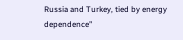Russia and Turkey, tied by energy dependence"